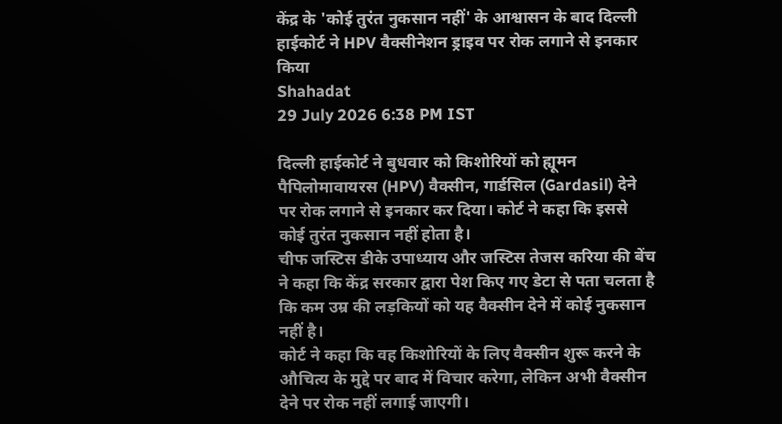केंद्र के 'कोई तुरंत नुकसान नहीं' के आश्वासन के बाद दिल्ली हाईकोर्ट ने HPV वैक्सीनेशन ड्राइव पर रोक लगाने से इनकार किया
Shahadat
29 July 2026 6:38 PM IST

दिल्ली हाईकोर्ट ने बुधवार को किशोरियों को ह्यूमन पैपिलोमावायरस (HPV) वैक्सीन, गार्डसिल (Gardasil) देने पर रोक लगाने से इनकार कर दिया। कोर्ट ने कहा कि इससे कोई तुरंत नुकसान नहीं होता है।
चीफ जस्टिस डीके उपाध्याय और जस्टिस तेजस करिया की बेंच ने कहा कि केंद्र सरकार द्वारा पेश किए गए डेटा से पता चलता है कि कम उम्र की लड़कियों को यह वैक्सीन देने में कोई नुकसान नहीं है।
कोर्ट ने कहा कि वह किशोरियों के लिए वैक्सीन शुरू करने के औचित्य के मुद्दे पर बाद में विचार करेगा, लेकिन अभी वैक्सीन देने पर रोक नहीं लगाई जाएगी।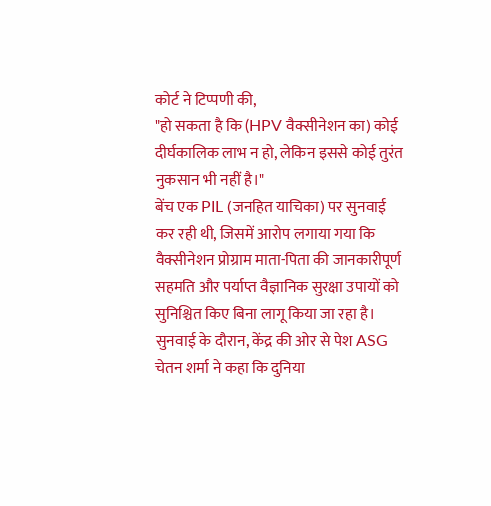कोर्ट ने टिप्पणी की,
"हो सकता है कि (HPV वैक्सीनेशन का) कोई दीर्घकालिक लाभ न हो, लेकिन इससे कोई तुरंत नुकसान भी नहीं है।"
बेंच एक PIL (जनहित याचिका) पर सुनवाई कर रही थी, जिसमें आरोप लगाया गया कि वैक्सीनेशन प्रोग्राम माता-पिता की जानकारीपूर्ण सहमति और पर्याप्त वैज्ञानिक सुरक्षा उपायों को सुनिश्चित किए बिना लागू किया जा रहा है।
सुनवाई के दौरान, केंद्र की ओर से पेश ASG चेतन शर्मा ने कहा कि दुनिया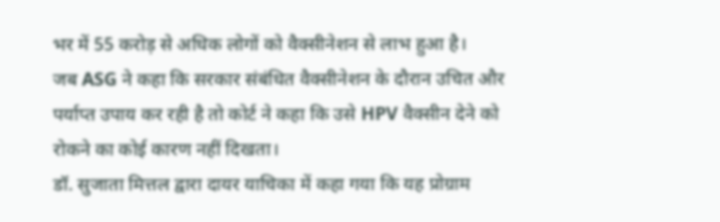भर में 55 करोड़ से अधिक लोगों को वैक्सीनेशन से लाभ हुआ है।
जब ASG ने कहा कि सरकार संबंधित वैक्सीनेशन के दौरान उचित और पर्याप्त उपाय कर रही है तो कोर्ट ने कहा कि उसे HPV वैक्सीन देने को रोकने का कोई कारण नहीं दिखता।
डॉ. सुजाता मित्तल द्वारा दायर याचिका में कहा गया कि यह प्रोग्राम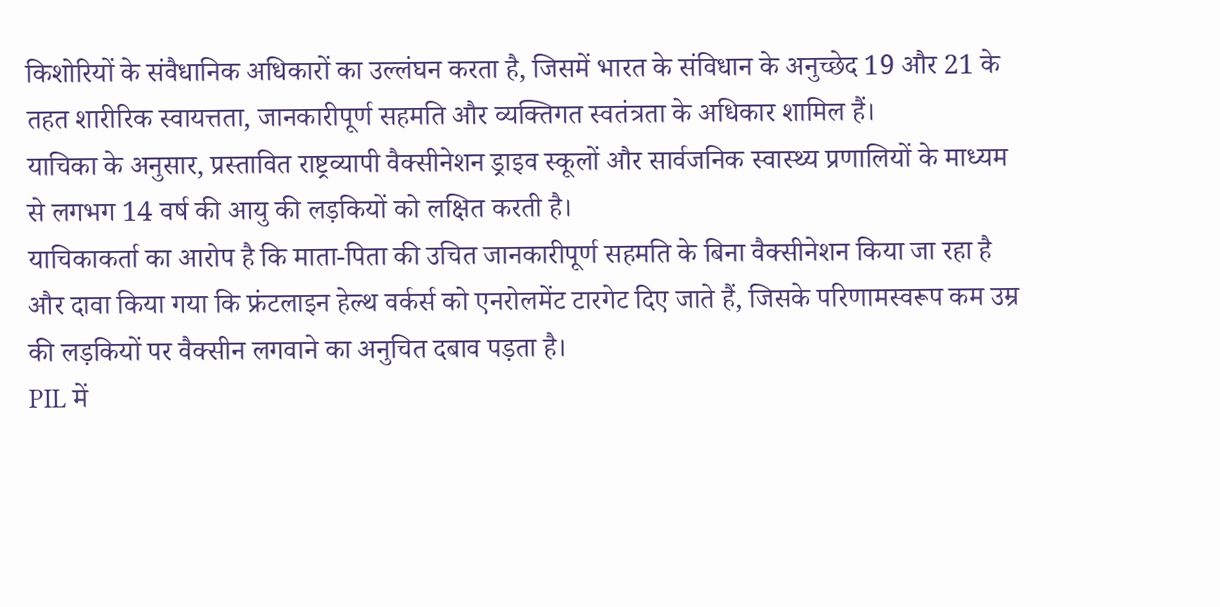किशोरियों के संवैधानिक अधिकारों का उल्लंघन करता है, जिसमें भारत के संविधान के अनुच्छेद 19 और 21 के तहत शारीरिक स्वायत्तता, जानकारीपूर्ण सहमति और व्यक्तिगत स्वतंत्रता के अधिकार शामिल हैं।
याचिका के अनुसार, प्रस्तावित राष्ट्रव्यापी वैक्सीनेशन ड्राइव स्कूलों और सार्वजनिक स्वास्थ्य प्रणालियों के माध्यम से लगभग 14 वर्ष की आयु की लड़कियों को लक्षित करती है।
याचिकाकर्ता का आरोप है कि माता-पिता की उचित जानकारीपूर्ण सहमति के बिना वैक्सीनेशन किया जा रहा है और दावा किया गया कि फ्रंटलाइन हेल्थ वर्कर्स को एनरोलमेंट टारगेट दिए जाते हैं, जिसके परिणामस्वरूप कम उम्र की लड़कियों पर वैक्सीन लगवाने का अनुचित दबाव पड़ता है।
PIL में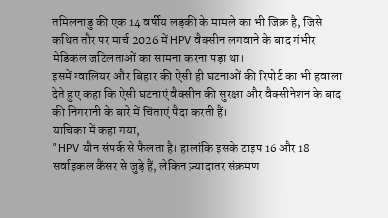तमिलनाडु की एक 14 वर्षीय लड़की के मामले का भी जिक्र है, जिसे कथित तौर पर मार्च 2026 में HPV वैक्सीन लगवाने के बाद गंभीर मेडिकल जटिलताओं का सामना करना पड़ा था।
इसमें ग्वालियर और बिहार की ऐसी ही घटनाओं की रिपोर्ट का भी हवाला देते हुए कहा कि ऐसी घटनाएं वैक्सीन की सुरक्षा और वैक्सीनेशन के बाद की निगरानी के बारे में चिंताएं पैदा करती हैं।
याचिका में कहा गया,
"HPV यौन संपर्क से फैलता है। हालांकि इसके टाइप 16 और 18 सर्वाइकल कैंसर से जुड़े हैं, लेकिन ज़्यादातर संक्रमण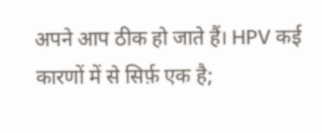अपने आप ठीक हो जाते हैं। HPV कई कारणों में से सिर्फ़ एक है;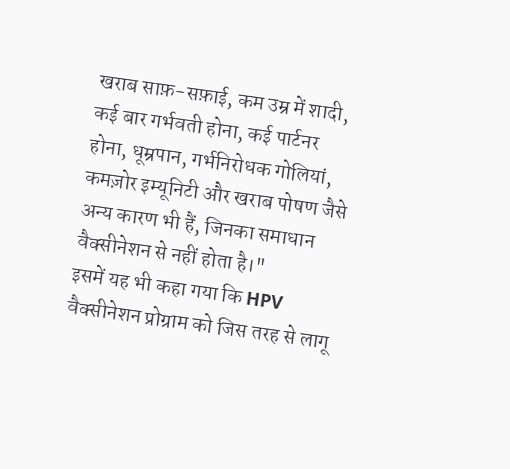खराब साफ़-सफ़ाई, कम उम्र में शादी, कई बार गर्भवती होना, कई पार्टनर होना, धूम्रपान, गर्भनिरोधक गोलियां, कमज़ोर इम्यूनिटी और खराब पोषण जैसे अन्य कारण भी हैं, जिनका समाधान वैक्सीनेशन से नहीं होता है।"
इसमें यह भी कहा गया कि HPV वैक्सीनेशन प्रोग्राम को जिस तरह से लागू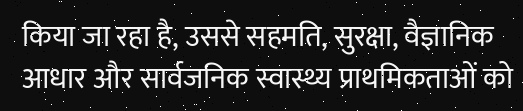किया जा रहा है, उससे सहमति, सुरक्षा, वैज्ञानिक आधार और सार्वजनिक स्वास्थ्य प्राथमिकताओं को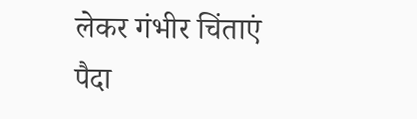लेकर गंभीर चिंताएं पैदा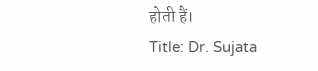होती हैं।
Title: Dr. Sujata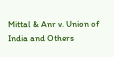Mittal & Anr v. Union of India and Others